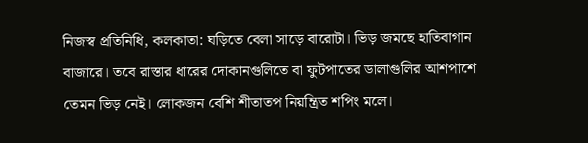নিজস্ব প্রতিনিধি, কলকাতা: ঘড়িতে বেলা সাড়ে বারোটা। ভিড় জমছে হাতিবাগান বাজারে। তবে রাস্তার ধারের দোকানগুলিতে বা ফুটপাতের ডালাগুলির আশপাশে তেমন ভিড় নেই। লোকজন বেশি শীতাতপ নিয়ন্ত্রিত শপিং মলে।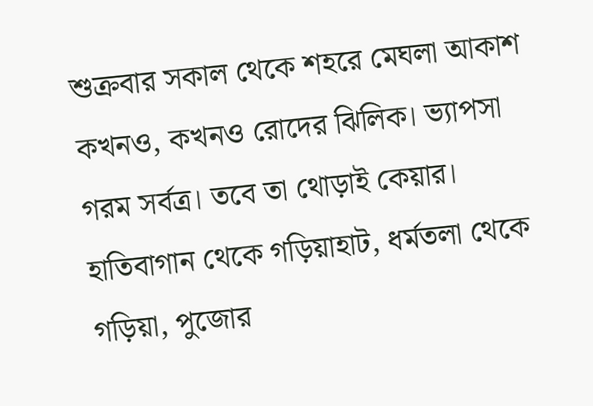শুক্রবার সকাল থেকে শহরে মেঘলা আকাশ কখনও, কখনও রোদের ঝিলিক। ভ্যাপসা গরম সর্বত্র। তবে তা থোড়াই কেয়ার। হাতিবাগান থেকে গড়িয়াহাট, ধর্মতলা থেকে গড়িয়া, পুজোর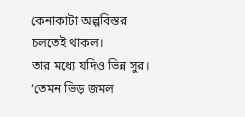কেনাকাটা অল্পবিস্তর চলতেই থাকল।
তার মধ্যে যদিও ভিন্ন সুর। ‘তেমন ভিড় জমল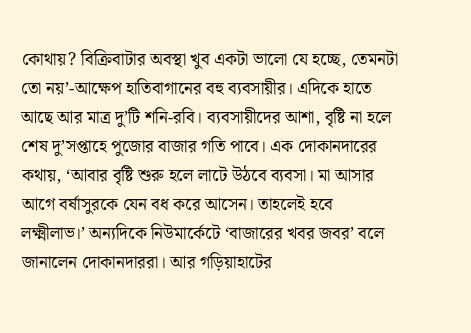কোথায়? বিক্রিবাটার অবস্থা খুব একটা ভালো যে হচ্ছে, তেমনটা তো নয়’-আক্ষেপ হাতিবাগানের বহু ব্যবসায়ীর। এদিকে হাতে আছে আর মাত্র দু’টি শনি-রবি। ব্যবসায়ীদের আশা, বৃষ্টি না হলে শেষ দু’সপ্তাহে পুজোর বাজার গতি পাবে। এক দোকানদারের কথায়, ‘আবার বৃষ্টি শুরু হলে লাটে উঠবে ব্যবসা। মা আসার আগে বর্ষাসুরকে যেন বধ করে আসেন। তাহলেই হবে লক্ষ্মীলাভ।’ অন্যদিকে নিউমার্কেটে ‘বাজারের খবর জবর’ বলে জানালেন দোকানদাররা। আর গড়িয়াহাটের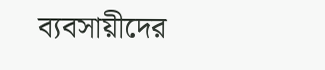ব্যবসায়ীদের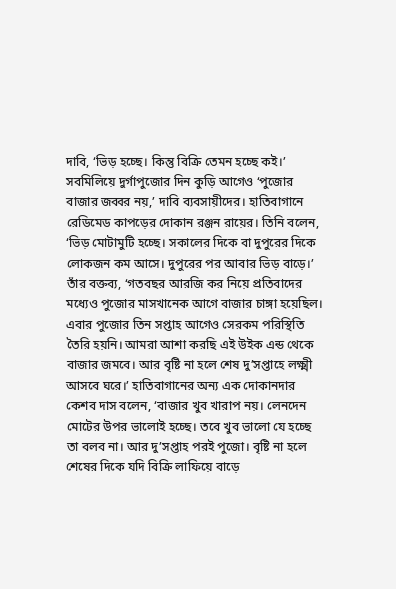দাবি, ‘ভিড় হচ্ছে। কিন্তু বিক্রি তেমন হচ্ছে কই।’
সবমিলিয়ে দুর্গাপুজোর দিন কুড়ি আগেও ‘পুজোর বাজার জব্বর নয়,’ দাবি ব্যবসায়ীদের। হাতিবাগানে রেডিমেড কাপড়ের দোকান রঞ্জন রায়ের। তিনি বলেন, ‘ভিড় মোটামুটি হচ্ছে। সকালের দিকে বা দুপুরের দিকে লোকজন কম আসে। দুপুরের পর আবার ভিড় বাড়ে।’ তাঁর বক্তব্য, ‘গতবছর আরজি কর নিয়ে প্রতিবাদের মধ্যেও পুজোর মাসখানেক আগে বাজার চাঙ্গা হয়েছিল। এবার পুজোর তিন সপ্তাহ আগেও সেরকম পরিস্থিতি তৈরি হয়নি। আমরা আশা করছি এই উইক এন্ড থেকে বাজার জমবে। আর বৃষ্টি না হলে শেষ দু’সপ্তাহে লক্ষ্মী আসবে ঘরে।’ হাতিবাগানের অন্য এক দোকানদার কেশব দাস বলেন, ‘বাজার খুব খারাপ নয়। লেনদেন মোটের উপর ভালোই হচ্ছে। তবে খুব ভালো যে হচ্ছে তা বলব না। আর দু’সপ্তাহ পরই পুজো। বৃষ্টি না হলে শেষের দিকে যদি বিক্রি লাফিয়ে বাড়ে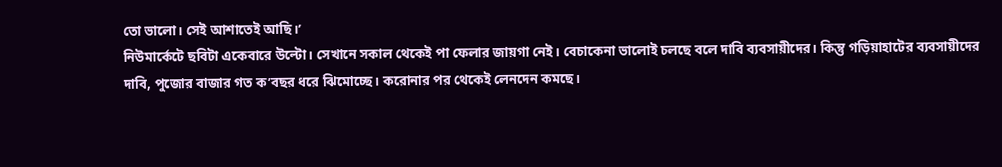তো ভালো। সেই আশাতেই আছি।’
নিউমার্কেটে ছবিটা একেবারে উল্টো। সেখানে সকাল থেকেই পা ফেলার জায়গা নেই। বেচাকেনা ভালোই চলছে বলে দাবি ব্যবসায়ীদের। কিন্তু গড়িয়াহাটের ব্যবসায়ীদের দাবি, পুজোর বাজার গত ক’বছর ধরে ঝিমোচ্ছে। করোনার পর থেকেই লেনদেন কমছে।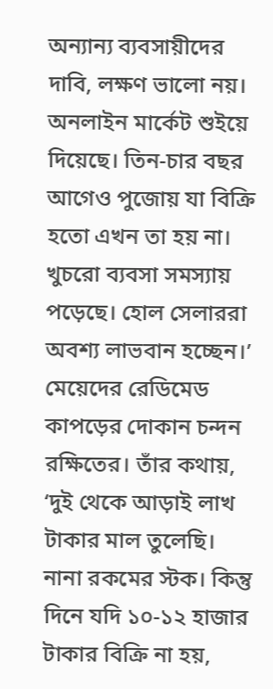অন্যান্য ব্যবসায়ীদের দাবি, লক্ষণ ভালো নয়। অনলাইন মার্কেট শুইয়ে দিয়েছে। তিন-চার বছর আগেও পুজোয় যা বিক্রি হতো এখন তা হয় না। খুচরো ব্যবসা সমস্যায় পড়েছে। হোল সেলাররা অবশ্য লাভবান হচ্ছেন।’ মেয়েদের রেডিমেড কাপড়ের দোকান চন্দন রক্ষিতের। তাঁর কথায়, ‘দুই থেকে আড়াই লাখ টাকার মাল তুলেছি। নানা রকমের স্টক। কিন্তু দিনে যদি ১০-১২ হাজার টাকার বিক্রি না হয়,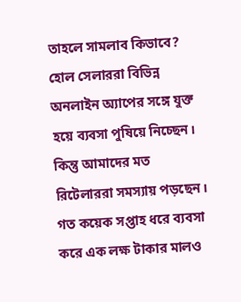তাহলে সামলাব কিভাবে? হোল সেলাররা বিভিন্ন অনলাইন অ্যাপের সঙ্গে যুক্ত হয়ে ব্যবসা পুষিয়ে নিচ্ছেন। কিন্তু আমাদের মত রিটেলাররা সমস্যায় পড়ছেন। গত কয়েক সপ্তাহ ধরে ব্যবসা করে এক লক্ষ টাকার মালও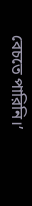বেচতে পারিনি।’